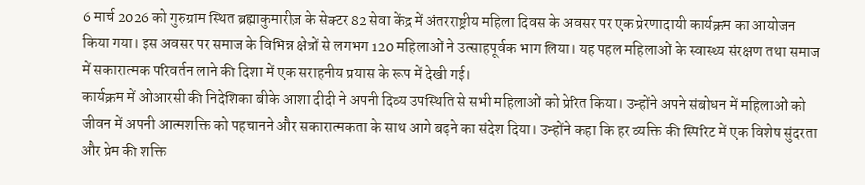6 मार्च 2026 को गुरुग्राम स्थित ब्रह्माकुमारीज़ के सेक्टर 82 सेवा केंद्र में अंतरराष्ट्रीय महिला दिवस के अवसर पर एक प्रेरणादायी कार्यक्रम का आयोजन किया गया। इस अवसर पर समाज के विभिन्न क्षेत्रों से लगभग 120 महिलाओं ने उत्साहपूर्वक भाग लिया। यह पहल महिलाओं के स्वास्थ्य संरक्षण तथा समाज में सकारात्मक परिवर्तन लाने की दिशा में एक सराहनीय प्रयास के रूप में देखी गई।
कार्यक्रम में ओआरसी की निदेशिका बीके आशा दीदी ने अपनी दिव्य उपस्थिति से सभी महिलाओं को प्रेरित किया। उन्होंने अपने संबोधन में महिलाओं को जीवन में अपनी आत्मशक्ति को पहचानने और सकारात्मकता के साथ आगे बढ़ने का संदेश दिया। उन्होंने कहा कि हर व्यक्ति की स्पिरिट में एक विशेष सुंदरता और प्रेम की शक्ति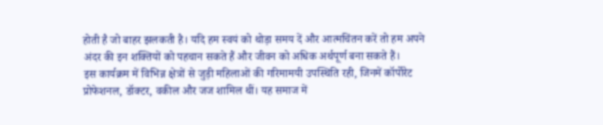होती है जो बाहर झलकती है। यदि हम स्वयं को थोड़ा समय दें और आत्मचिंतन करें तो हम अपने अंदर की इन शक्तियों को पहचान सकते हैं और जीवन को अधिक अर्थपूर्ण बना सकते हैं।
इस कार्यक्रम में विभिन्न क्षेत्रों से जुड़ी महिलाओं की गरिमामयी उपस्थिति रही, जिनमें कॉर्पोरेट प्रोफेशनल, डॉक्टर, वकील और जज शामिल थीं। यह समाज में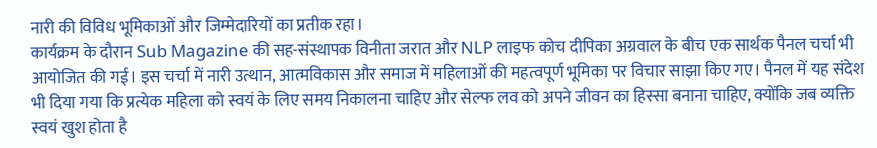नारी की विविध भूमिकाओं और जिम्मेदारियों का प्रतीक रहा।
कार्यक्रम के दौरान Sub Magazine की सह-संस्थापक विनीता जरात और NLP लाइफ कोच दीपिका अग्रवाल के बीच एक सार्थक पैनल चर्चा भी आयोजित की गई। इस चर्चा में नारी उत्थान, आत्मविकास और समाज में महिलाओं की महत्वपूर्ण भूमिका पर विचार साझा किए गए। पैनल में यह संदेश भी दिया गया कि प्रत्येक महिला को स्वयं के लिए समय निकालना चाहिए और सेल्फ लव को अपने जीवन का हिस्सा बनाना चाहिए, क्योंकि जब व्यक्ति स्वयं खुश होता है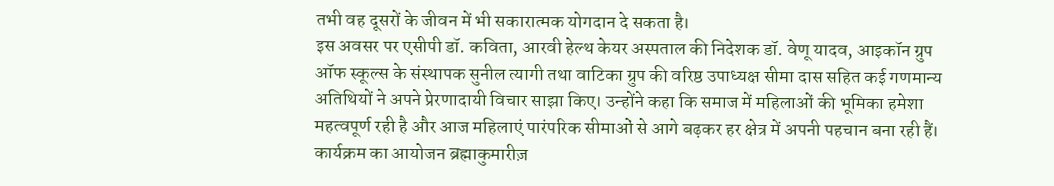तभी वह दूसरों के जीवन में भी सकारात्मक योगदान दे सकता है।
इस अवसर पर एसीपी डॉ. कविता, आरवी हेल्थ केयर अस्पताल की निदेशक डॉ. वेणू यादव, आइकॉन ग्रुप ऑफ स्कूल्स के संस्थापक सुनील त्यागी तथा वाटिका ग्रुप की वरिष्ठ उपाध्यक्ष सीमा दास सहित कई गणमान्य अतिथियों ने अपने प्रेरणादायी विचार साझा किए। उन्होंने कहा कि समाज में महिलाओं की भूमिका हमेशा महत्वपूर्ण रही है और आज महिलाएं पारंपरिक सीमाओं से आगे बढ़कर हर क्षेत्र में अपनी पहचान बना रही हैं।
कार्यक्रम का आयोजन ब्रह्माकुमारीज़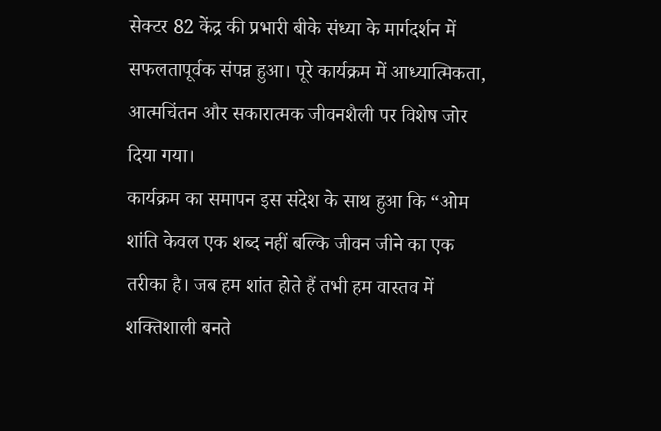सेक्टर 82 केंद्र की प्रभारी बीके संध्या के मार्गदर्शन में सफलतापूर्वक संपन्न हुआ। पूरे कार्यक्रम में आध्यात्मिकता, आत्मचिंतन और सकारात्मक जीवनशैली पर विशेष जोर दिया गया।
कार्यक्रम का समापन इस संदेश के साथ हुआ कि “ओम शांति केवल एक शब्द नहीं बल्कि जीवन जीने का एक तरीका है। जब हम शांत होते हैं तभी हम वास्तव में शक्तिशाली बनते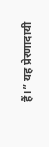हैं।” यह प्रेरणादायी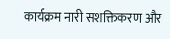कार्यक्रम नारी सशक्तिकरण और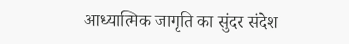आध्यात्मिक जागृति का सुंदर संदेश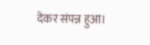देकर संपन्न हुआ।